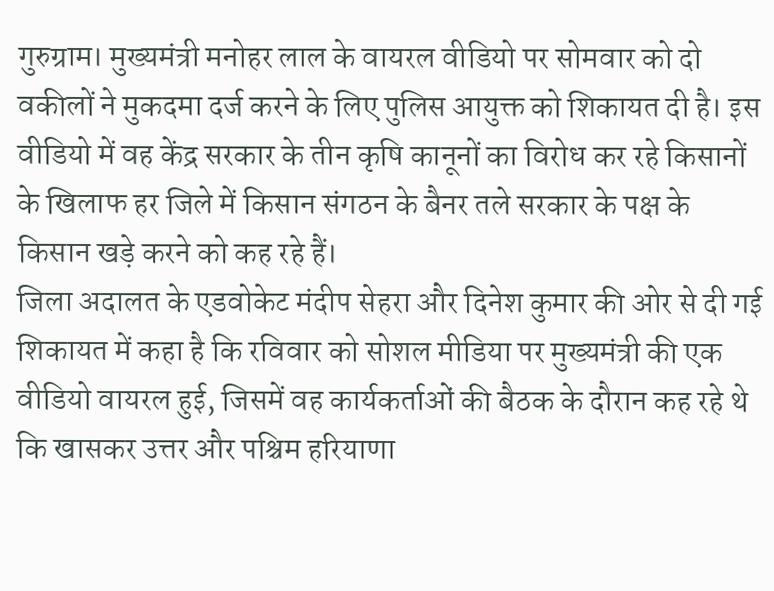गुरुग्राम। मुख्यमंत्री मनोहर लाल के वायरल वीडियो पर सोमवार को दो वकीलों ने मुकदमा दर्ज करने के लिए पुलिस आयुक्त को शिकायत दी है। इस वीडियो में वह केंद्र सरकार के तीन कृषि कानूनों का विरोध कर रहे किसानों के खिलाफ हर जिले में किसान संगठन के बैनर तले सरकार के पक्ष के किसान खड़े करने को कह रहे हैं।
जिला अदालत के एडवोकेट मंदीप सेहरा और दिनेश कुमार की ओर से दी गई शिकायत में कहा है कि रविवार को सोशल मीडिया पर मुख्यमंत्री की एक वीडियो वायरल हुई, जिसमें वह कार्यकर्ताओं की बैठक के दौरान कह रहे थे कि खासकर उत्तर और पश्चिम हरियाणा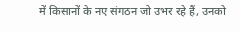में किसानों के नए संगठन जो उभर रहे हैं, उनको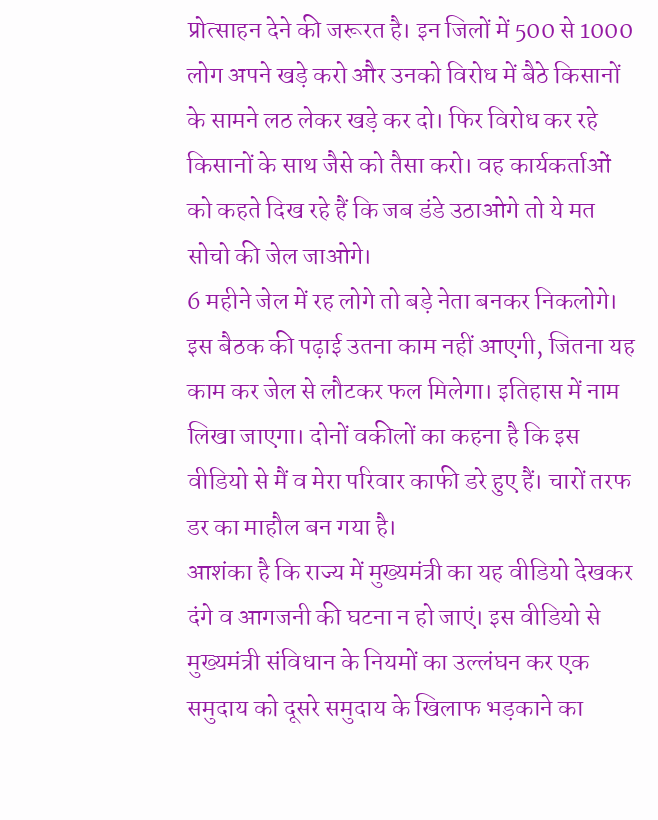प्रोत्साहन देने की जरूरत है। इन जिलों में 500 से 1000 लोग अपने खड़े करो और उनको विरोध में बैठे किसानों के सामने लठ लेकर खड़े कर दो। फिर विरोध कर रहे किसानों के साथ जैसे को तैसा करो। वह कार्यकर्ताओं को कहते दिख रहे हैं कि जब डंडे उठाओगे तो ये मत सोचो की जेल जाओगे।
6 महीने जेल में रह लोगे तो बड़े नेता बनकर निकलोगे। इस बैठक की पढ़ाई उतना काम नहीं आएगी, जितना यह काम कर जेल से लौटकर फल मिलेगा। इतिहास में नाम लिखा जाएगा। दोनों वकीलों का कहना है कि इस वीडियो से मैं व मेरा परिवार काफी डरे हुए हैं। चारों तरफ डर का माहौल बन गया है।
आशंका है कि राज्य में मुख्यमंत्री का यह वीडियो देखकर दंगे व आगजनी की घटना न हो जाएं। इस वीडियो से मुख्यमंत्री संविधान के नियमों का उल्लंघन कर एक समुदाय को दूसरे समुदाय के खिलाफ भड़काने का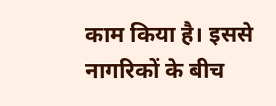काम किया है। इससे नागरिकों के बीच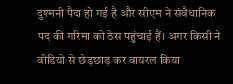दुश्मनी पैदा हो गई है और सीएम ने संवैधानिक पद की गरिमा को ठेस पहुंचाई हैं। अगर किसी ने वीडियो से छेड़छाड़ कर वायरल किया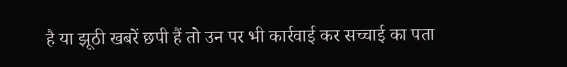है या झूठी खबरें छपी हैं तो उन पर भी कार्रवाई कर सच्चाई का पता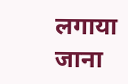लगाया जाना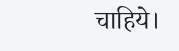चाहिये।